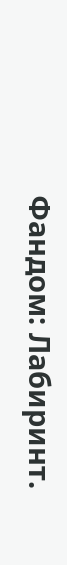Фандом: Лабиринт.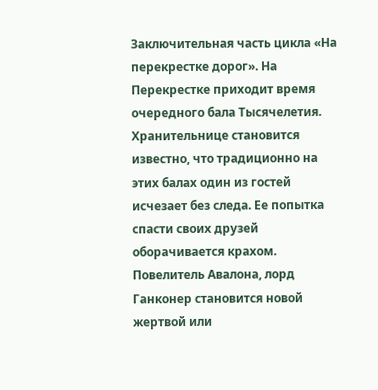Заключительная часть цикла «На перекрестке дорог». На Перекрестке приходит время очередного бала Тысячелетия. Хранительнице становится известно, что традиционно на этих балах один из гостей исчезает без следа. Ее попытка спасти своих друзей оборачивается крахом. Повелитель Авалона, лорд Ганконер становится новой жертвой или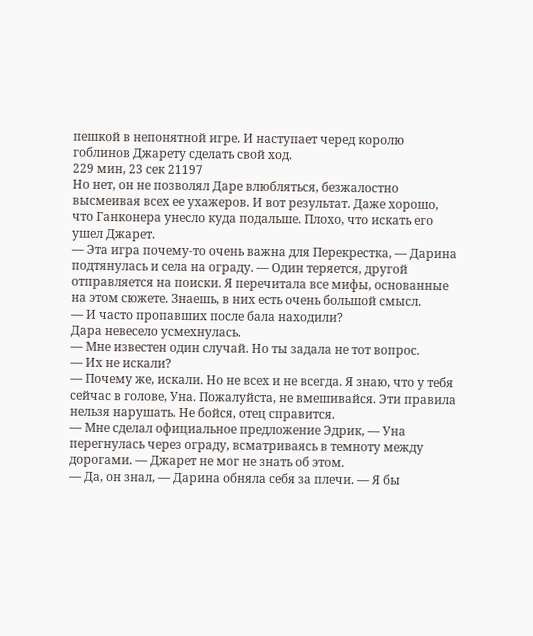пешкой в непонятной игре. И наступает черед королю гоблинов Джарету сделать свой ход.
229 мин, 23 сек 21197
Но нет, он не позволял Даре влюбляться, безжалостно высмеивая всех ее ухажеров. И вот результат. Даже хорошо, что Ганконера унесло куда подальше. Плохо, что искать его ушел Джарет.
— Эта игра почему-то очень важна для Перекрестка, — Дарина подтянулась и села на ограду. — Один теряется, другой отправляется на поиски. Я перечитала все мифы, основанные на этом сюжете. Знаешь, в них есть очень большой смысл.
— И часто пропавших после бала находили?
Дара невесело усмехнулась.
— Мне известен один случай. Но ты задала не тот вопрос.
— Их не искали?
— Почему же, искали. Но не всех и не всегда. Я знаю, что у тебя сейчас в голове, Уна. Пожалуйста, не вмешивайся. Эти правила нельзя нарушать. Не бойся, отец справится.
— Мне сделал официальное предложение Эдрик, — Уна перегнулась через ограду, всматриваясь в темноту между дорогами. — Джарет не мог не знать об этом.
— Да, он знал, — Дарина обняла себя за плечи. — Я бы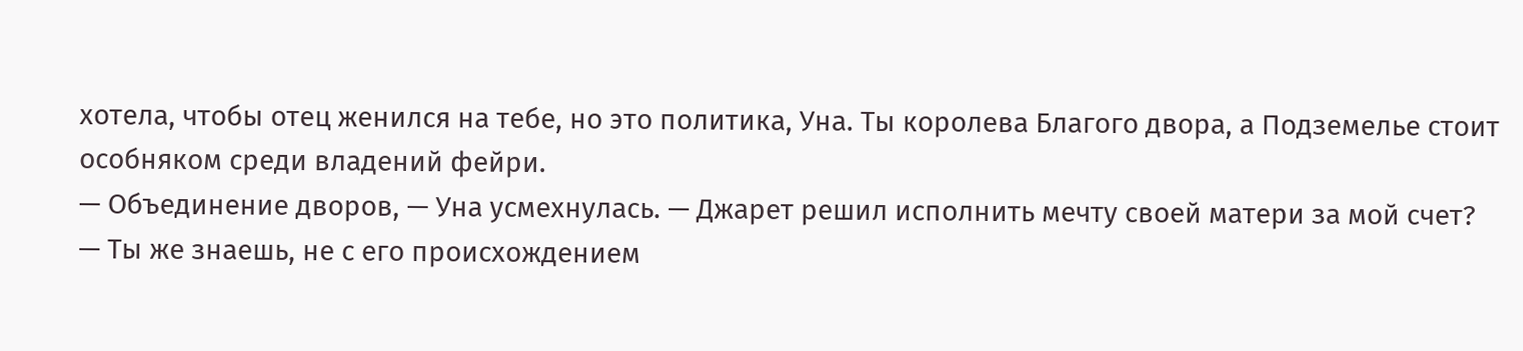хотела, чтобы отец женился на тебе, но это политика, Уна. Ты королева Благого двора, а Подземелье стоит особняком среди владений фейри.
— Объединение дворов, — Уна усмехнулась. — Джарет решил исполнить мечту своей матери за мой счет?
— Ты же знаешь, не с его происхождением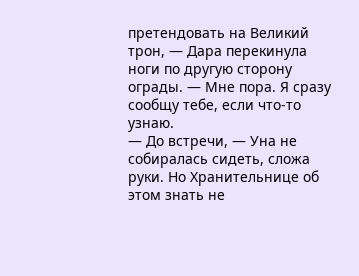претендовать на Великий трон, — Дара перекинула ноги по другую сторону ограды. — Мне пора. Я сразу сообщу тебе, если что-то узнаю.
— До встречи, — Уна не собиралась сидеть, сложа руки. Но Хранительнице об этом знать не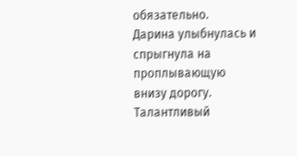обязательно.
Дарина улыбнулась и спрыгнула на проплывающую внизу дорогу. Талантливый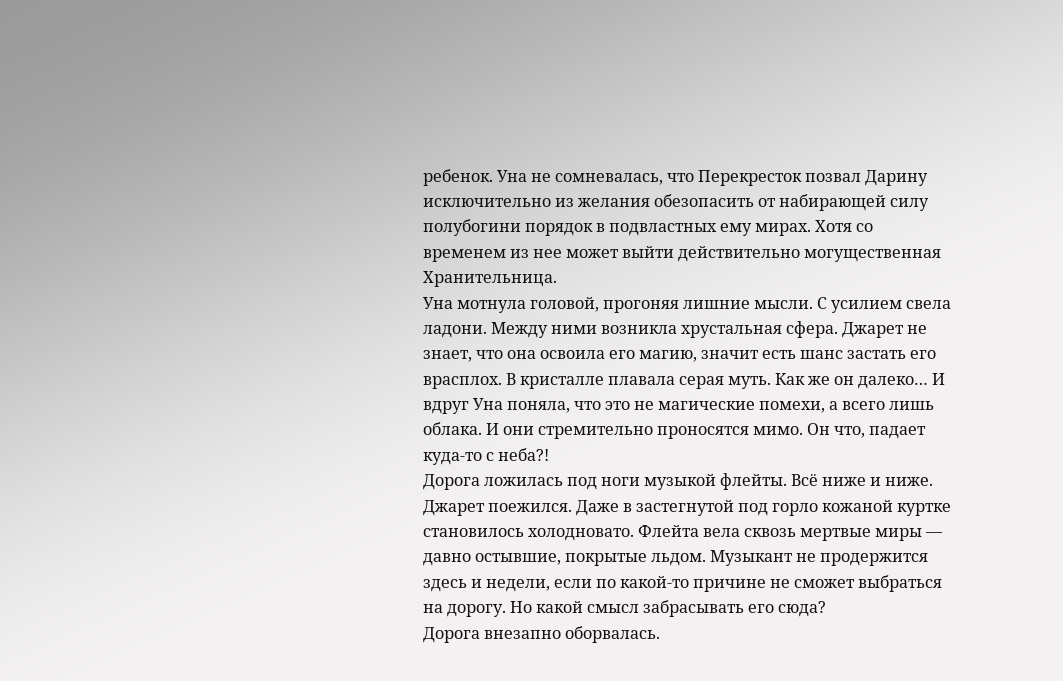ребенок. Уна не сомневалась, что Перекресток позвал Дарину исключительно из желания обезопасить от набирающей силу полубогини порядок в подвластных ему мирах. Хотя со временем из нее может выйти действительно могущественная Хранительница.
Уна мотнула головой, прогоняя лишние мысли. С усилием свела ладони. Между ними возникла хрустальная сфера. Джарет не знает, что она освоила его магию, значит есть шанс застать его врасплох. В кристалле плавала серая муть. Как же он далеко… И вдруг Уна поняла, что это не магические помехи, а всего лишь облака. И они стремительно проносятся мимо. Он что, падает куда-то с неба?!
Дорога ложилась под ноги музыкой флейты. Всё ниже и ниже. Джарет поежился. Даже в застегнутой под горло кожаной куртке становилось холодновато. Флейта вела сквозь мертвые миры — давно остывшие, покрытые льдом. Музыкант не продержится здесь и недели, если по какой-то причине не сможет выбраться на дорогу. Но какой смысл забрасывать его сюда?
Дорога внезапно оборвалась.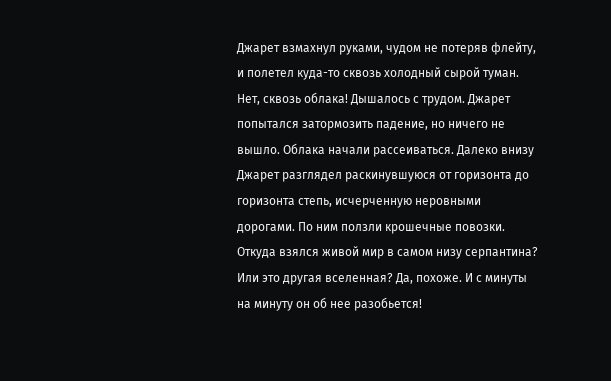Джарет взмахнул руками, чудом не потеряв флейту, и полетел куда-то сквозь холодный сырой туман. Нет, сквозь облака! Дышалось с трудом. Джарет попытался затормозить падение, но ничего не вышло. Облака начали рассеиваться. Далеко внизу Джарет разглядел раскинувшуюся от горизонта до горизонта степь, исчерченную неровными дорогами. По ним ползли крошечные повозки. Откуда взялся живой мир в самом низу серпантина? Или это другая вселенная? Да, похоже. И с минуты на минуту он об нее разобьется!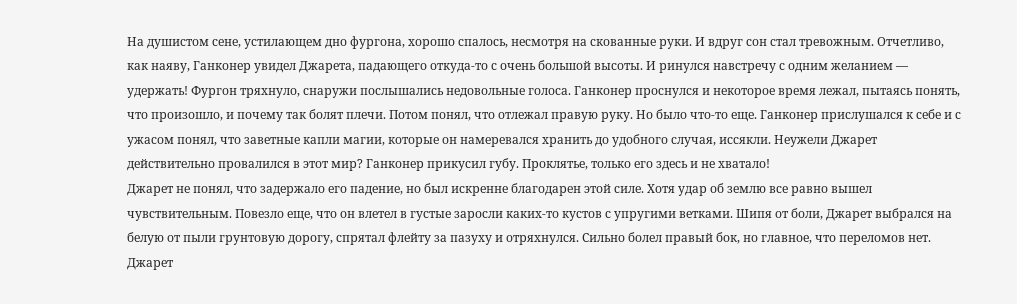На душистом сене, устилающем дно фургона, хорошо спалось, несмотря на скованные руки. И вдруг сон стал тревожным. Отчетливо, как наяву, Ганконер увидел Джарета, падающего откуда-то с очень большой высоты. И ринулся навстречу с одним желанием — удержать! Фургон тряхнуло, снаружи послышались недовольные голоса. Ганконер проснулся и некоторое время лежал, пытаясь понять, что произошло, и почему так болят плечи. Потом понял, что отлежал правую руку. Но было что-то еще. Ганконер прислушался к себе и с ужасом понял, что заветные капли магии, которые он намеревался хранить до удобного случая, иссякли. Неужели Джарет действительно провалился в этот мир? Ганконер прикусил губу. Проклятье, только его здесь и не хватало!
Джарет не понял, что задержало его падение, но был искренне благодарен этой силе. Хотя удар об землю все равно вышел чувствительным. Повезло еще, что он влетел в густые заросли каких-то кустов с упругими ветками. Шипя от боли, Джарет выбрался на белую от пыли грунтовую дорогу, спрятал флейту за пазуху и отряхнулся. Сильно болел правый бок, но главное, что переломов нет. Джарет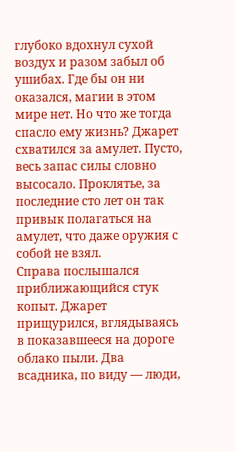глубоко вдохнул сухой воздух и разом забыл об ушибах. Где бы он ни оказался, магии в этом мире нет. Но что же тогда спасло ему жизнь? Джарет схватился за амулет. Пусто, весь запас силы словно высосало. Проклятье, за последние сто лет он так привык полагаться на амулет, что даже оружия с собой не взял.
Справа послышался приближающийся стук копыт. Джарет прищурился, вглядываясь в показавшееся на дороге облако пыли. Два всадника, по виду — люди,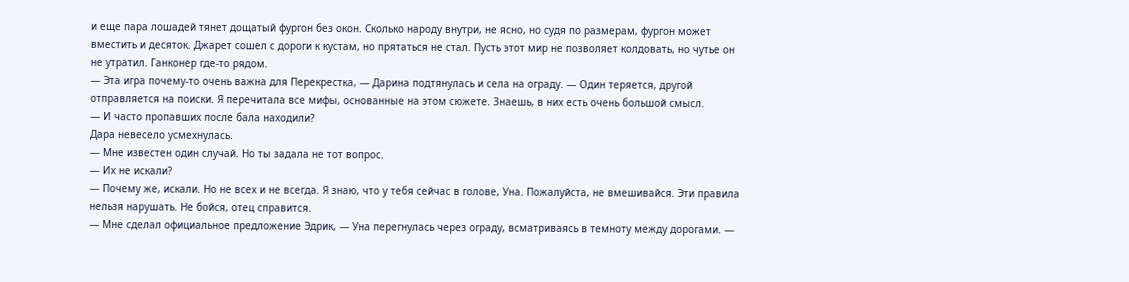и еще пара лошадей тянет дощатый фургон без окон. Сколько народу внутри, не ясно, но судя по размерам, фургон может вместить и десяток. Джарет сошел с дороги к кустам, но прятаться не стал. Пусть этот мир не позволяет колдовать, но чутье он не утратил. Ганконер где-то рядом.
— Эта игра почему-то очень важна для Перекрестка, — Дарина подтянулась и села на ограду. — Один теряется, другой отправляется на поиски. Я перечитала все мифы, основанные на этом сюжете. Знаешь, в них есть очень большой смысл.
— И часто пропавших после бала находили?
Дара невесело усмехнулась.
— Мне известен один случай. Но ты задала не тот вопрос.
— Их не искали?
— Почему же, искали. Но не всех и не всегда. Я знаю, что у тебя сейчас в голове, Уна. Пожалуйста, не вмешивайся. Эти правила нельзя нарушать. Не бойся, отец справится.
— Мне сделал официальное предложение Эдрик, — Уна перегнулась через ограду, всматриваясь в темноту между дорогами. —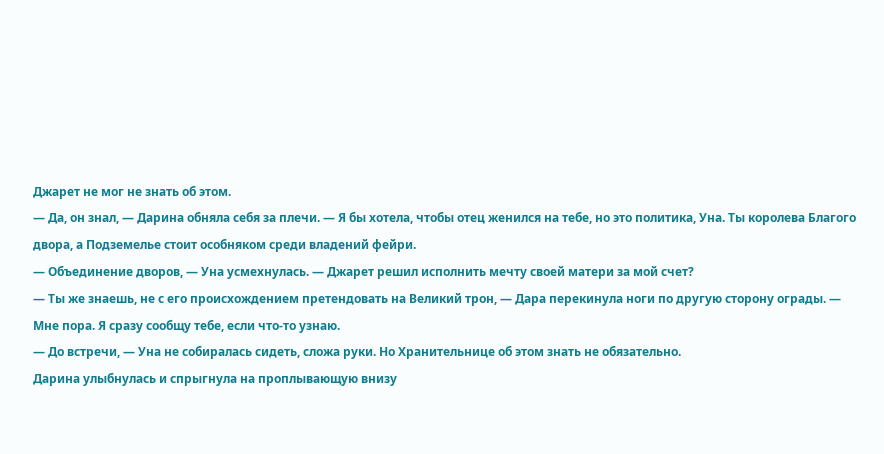Джарет не мог не знать об этом.
— Да, он знал, — Дарина обняла себя за плечи. — Я бы хотела, чтобы отец женился на тебе, но это политика, Уна. Ты королева Благого двора, а Подземелье стоит особняком среди владений фейри.
— Объединение дворов, — Уна усмехнулась. — Джарет решил исполнить мечту своей матери за мой счет?
— Ты же знаешь, не с его происхождением претендовать на Великий трон, — Дара перекинула ноги по другую сторону ограды. — Мне пора. Я сразу сообщу тебе, если что-то узнаю.
— До встречи, — Уна не собиралась сидеть, сложа руки. Но Хранительнице об этом знать не обязательно.
Дарина улыбнулась и спрыгнула на проплывающую внизу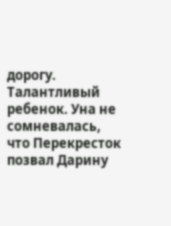дорогу. Талантливый ребенок. Уна не сомневалась, что Перекресток позвал Дарину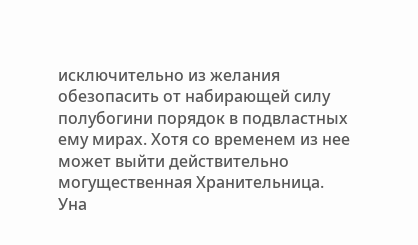исключительно из желания обезопасить от набирающей силу полубогини порядок в подвластных ему мирах. Хотя со временем из нее может выйти действительно могущественная Хранительница.
Уна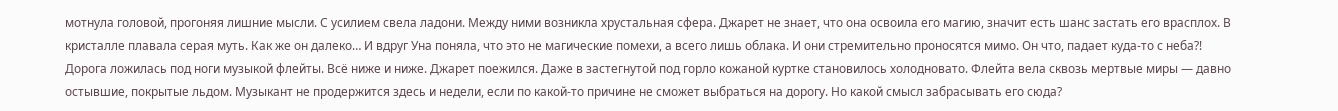мотнула головой, прогоняя лишние мысли. С усилием свела ладони. Между ними возникла хрустальная сфера. Джарет не знает, что она освоила его магию, значит есть шанс застать его врасплох. В кристалле плавала серая муть. Как же он далеко… И вдруг Уна поняла, что это не магические помехи, а всего лишь облака. И они стремительно проносятся мимо. Он что, падает куда-то с неба?!
Дорога ложилась под ноги музыкой флейты. Всё ниже и ниже. Джарет поежился. Даже в застегнутой под горло кожаной куртке становилось холодновато. Флейта вела сквозь мертвые миры — давно остывшие, покрытые льдом. Музыкант не продержится здесь и недели, если по какой-то причине не сможет выбраться на дорогу. Но какой смысл забрасывать его сюда?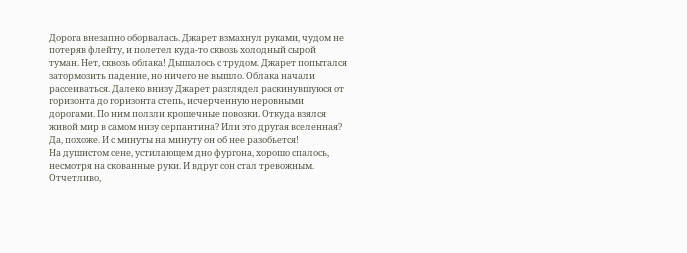Дорога внезапно оборвалась. Джарет взмахнул руками, чудом не потеряв флейту, и полетел куда-то сквозь холодный сырой туман. Нет, сквозь облака! Дышалось с трудом. Джарет попытался затормозить падение, но ничего не вышло. Облака начали рассеиваться. Далеко внизу Джарет разглядел раскинувшуюся от горизонта до горизонта степь, исчерченную неровными дорогами. По ним ползли крошечные повозки. Откуда взялся живой мир в самом низу серпантина? Или это другая вселенная? Да, похоже. И с минуты на минуту он об нее разобьется!
На душистом сене, устилающем дно фургона, хорошо спалось, несмотря на скованные руки. И вдруг сон стал тревожным. Отчетливо,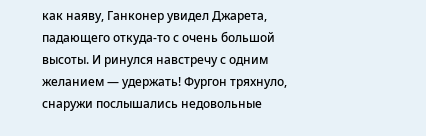как наяву, Ганконер увидел Джарета, падающего откуда-то с очень большой высоты. И ринулся навстречу с одним желанием — удержать! Фургон тряхнуло, снаружи послышались недовольные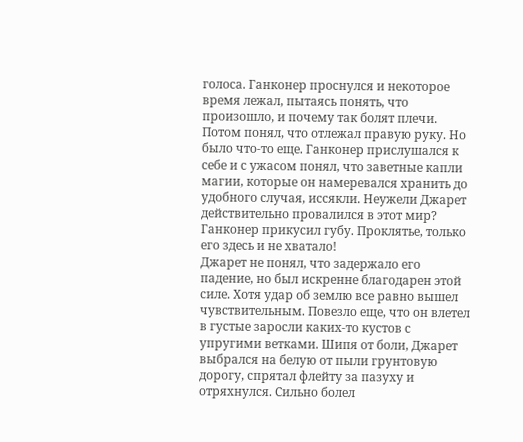голоса. Ганконер проснулся и некоторое время лежал, пытаясь понять, что произошло, и почему так болят плечи. Потом понял, что отлежал правую руку. Но было что-то еще. Ганконер прислушался к себе и с ужасом понял, что заветные капли магии, которые он намеревался хранить до удобного случая, иссякли. Неужели Джарет действительно провалился в этот мир? Ганконер прикусил губу. Проклятье, только его здесь и не хватало!
Джарет не понял, что задержало его падение, но был искренне благодарен этой силе. Хотя удар об землю все равно вышел чувствительным. Повезло еще, что он влетел в густые заросли каких-то кустов с упругими ветками. Шипя от боли, Джарет выбрался на белую от пыли грунтовую дорогу, спрятал флейту за пазуху и отряхнулся. Сильно болел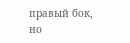правый бок, но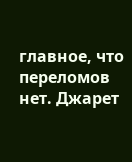главное, что переломов нет. Джарет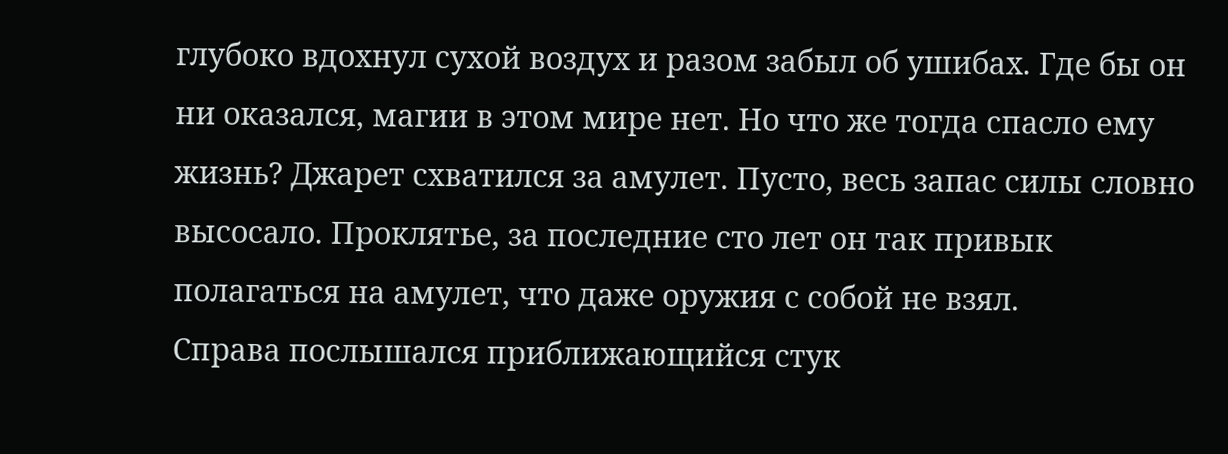глубоко вдохнул сухой воздух и разом забыл об ушибах. Где бы он ни оказался, магии в этом мире нет. Но что же тогда спасло ему жизнь? Джарет схватился за амулет. Пусто, весь запас силы словно высосало. Проклятье, за последние сто лет он так привык полагаться на амулет, что даже оружия с собой не взял.
Справа послышался приближающийся стук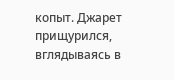копыт. Джарет прищурился, вглядываясь в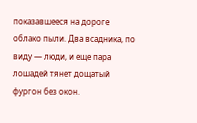показавшееся на дороге облако пыли. Два всадника, по виду — люди, и еще пара лошадей тянет дощатый фургон без окон.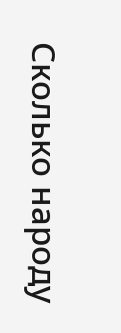Сколько народу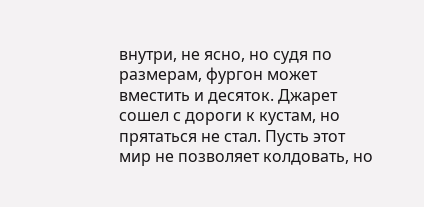внутри, не ясно, но судя по размерам, фургон может вместить и десяток. Джарет сошел с дороги к кустам, но прятаться не стал. Пусть этот мир не позволяет колдовать, но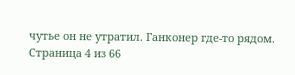чутье он не утратил. Ганконер где-то рядом.
Страница 4 из 66